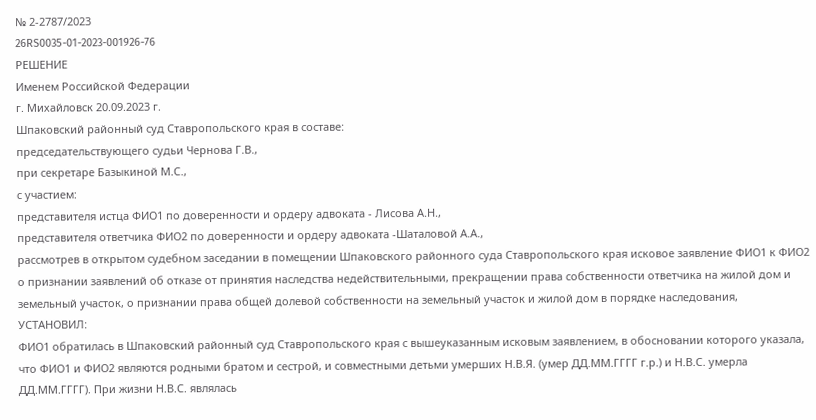№ 2-2787/2023
26RS0035-01-2023-001926-76
РЕШЕНИЕ
Именем Российской Федерации
г. Михайловск 20.09.2023 г.
Шпаковский районный суд Ставропольского края в составе:
председательствующего судьи Чернова Г.В.,
при секретаре Базыкиной М.С.,
с участием:
представителя истца ФИО1 по доверенности и ордеру адвоката - Лисова А.Н.,
представителя ответчика ФИО2 по доверенности и ордеру адвоката -Шаталовой А.А.,
рассмотрев в открытом судебном заседании в помещении Шпаковского районного суда Ставропольского края исковое заявление ФИО1 к ФИО2 о признании заявлений об отказе от принятия наследства недействительными, прекращении права собственности ответчика на жилой дом и земельный участок, о признании права общей долевой собственности на земельный участок и жилой дом в порядке наследования,
УСТАНОВИЛ:
ФИО1 обратилась в Шпаковский районный суд Ставропольского края с вышеуказанным исковым заявлением, в обосновании которого указала, что ФИО1 и ФИО2 являются родными братом и сестрой, и совместными детьми умерших Н.В.Я. (умер ДД.ММ.ГГГГ г.р.) и Н.В.С. умерла ДД.ММ.ГГГГ). При жизни Н.В.С. являлась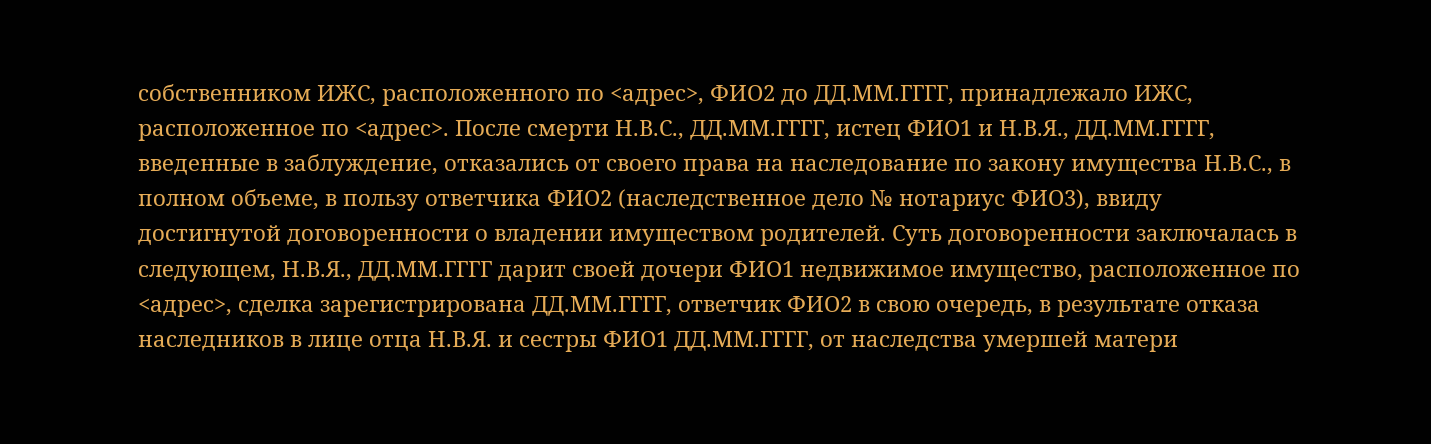собственником ИЖС, расположенного по <адрес>, ФИО2 до ДД.ММ.ГГГГ, принадлежало ИЖС, расположенное по <адрес>. После смерти Н.В.С., ДД.ММ.ГГГГ, истец ФИО1 и Н.В.Я., ДД.ММ.ГГГГ, введенные в заблуждение, отказались от своего права на наследование по закону имущества Н.В.С., в полном объеме, в пользу ответчика ФИО2 (наследственное дело № нотариус ФИО3), ввиду достигнутой договоренности о владении имуществом родителей. Суть договоренности заключалась в следующем, Н.В.Я., ДД.ММ.ГГГГ дарит своей дочери ФИО1 недвижимое имущество, расположенное по <адрес>, сделка зарегистрирована ДД.ММ.ГГГГ, ответчик ФИО2 в свою очередь, в результате отказа наследников в лице отца Н.В.Я. и сестры ФИО1 ДД.ММ.ГГГГ, от наследства умершей матери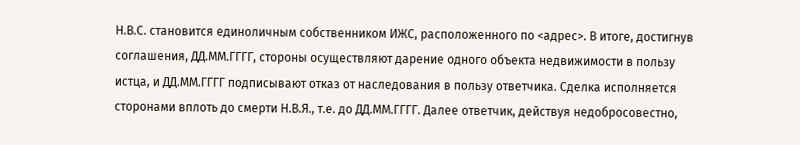Н.В.С. становится единоличным собственником ИЖС, расположенного по <адрес>. В итоге, достигнув соглашения, ДД.ММ.ГГГГ, стороны осуществляют дарение одного объекта недвижимости в пользу истца, и ДД.ММ.ГГГГ подписывают отказ от наследования в пользу ответчика. Сделка исполняется сторонами вплоть до смерти Н.В.Я., т.е. до ДД.ММ.ГГГГ. Далее ответчик, действуя недобросовестно,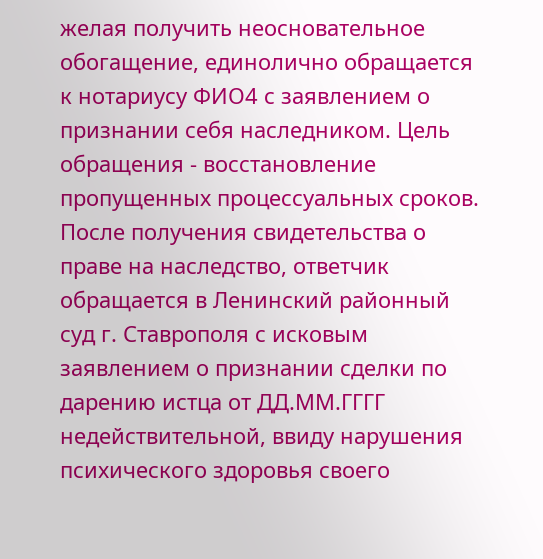желая получить неосновательное обогащение, единолично обращается к нотариусу ФИО4 с заявлением о признании себя наследником. Цель обращения - восстановление пропущенных процессуальных сроков. После получения свидетельства о праве на наследство, ответчик обращается в Ленинский районный суд г. Ставрополя с исковым заявлением о признании сделки по дарению истца от ДД.ММ.ГГГГ недействительной, ввиду нарушения психического здоровья своего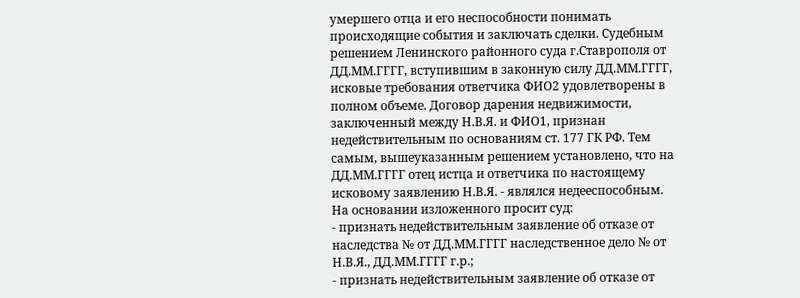умершего отца и его неспособности понимать происходящие события и заключать сделки. Судебным решением Ленинского районного суда г.Ставрополя от ДД.ММ.ГГГГ, вступившим в законную силу ДД.ММ.ГГГГ, исковые требования ответчика ФИО2 удовлетворены в полном объеме. Договор дарения недвижимости, заключенный между Н.В.Я. и ФИО1, признан недействительным по основаниям ст. 177 ГК РФ. Тем самым, вышеуказанным решением установлено, что на ДД.ММ.ГГГГ отец истца и ответчика по настоящему исковому заявлению Н.В.Я. - являлся недееспособным.
На основании изложенного просит суд:
- признать недействительным заявление об отказе от наследства № от ДД.ММ.ГГГГ наследственное дело № от Н.В.Я., ДД.ММ.ГГГГ г.р.;
- признать недействительным заявление об отказе от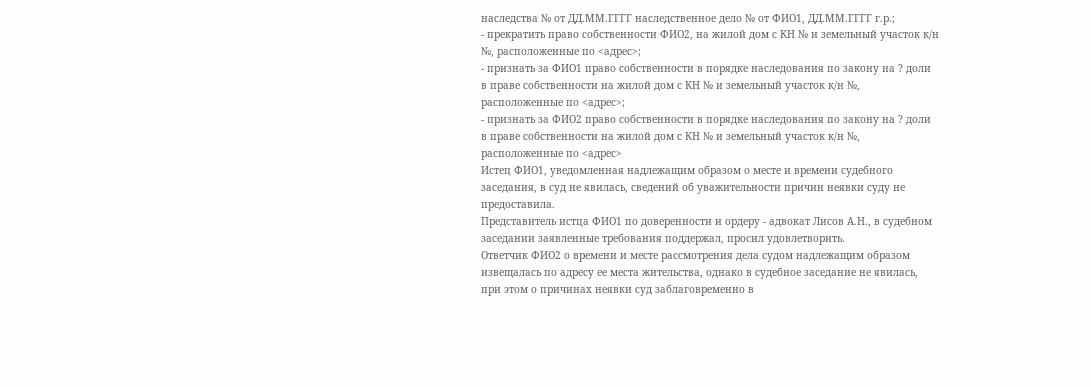наследства № от ДД.ММ.ГГГГ наследственное дело № от ФИО1, ДД.ММ.ГГГГ г.р.;
- прекратить право собственности ФИО2, на жилой дом с КН № и земельный участок к/н №, расположенные по <адрес>;
- признать за ФИО1 право собственности в порядке наследования по закону на ? доли в праве собственности на жилой дом с КН № и земельный участок к/н №, расположенные по <адрес>;
- признать за ФИО2 право собственности в порядке наследования по закону на ? доли в праве собственности на жилой дом с КН № и земельный участок к/н №, расположенные по <адрес>
Истец ФИО1, уведомленная надлежащим образом о месте и времени судебного заседания, в суд не явилась, сведений об уважительности причин неявки суду не предоставила.
Представитель истца ФИО1 по доверенности и ордеру - адвокат Лисов А.Н., в судебном заседании заявленные требования поддержал, просил удовлетворить.
Ответчик ФИО2 о времени и месте рассмотрения дела судом надлежащим образом извещалась по адресу ее места жительства, однако в судебное заседание не явилась, при этом о причинах неявки суд заблаговременно в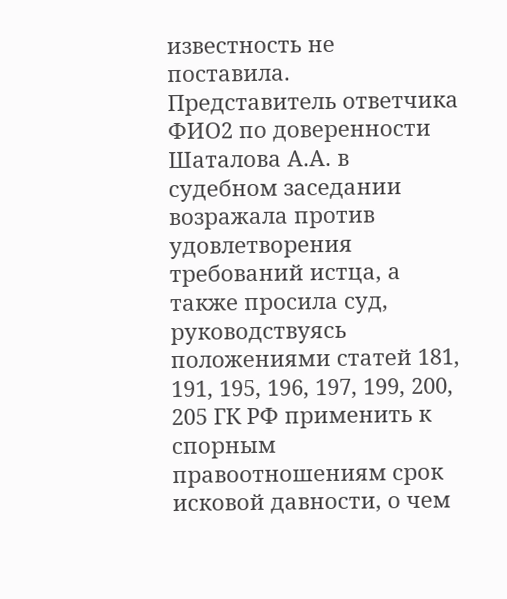известность не поставила.
Представитель ответчика ФИО2 по доверенности Шаталова А.А. в судебном заседании возражала против удовлетворения требований истца, а также просила суд, руководствуясь положениями статей 181, 191, 195, 196, 197, 199, 200, 205 ГК РФ применить к спорным правоотношениям срок исковой давности, о чем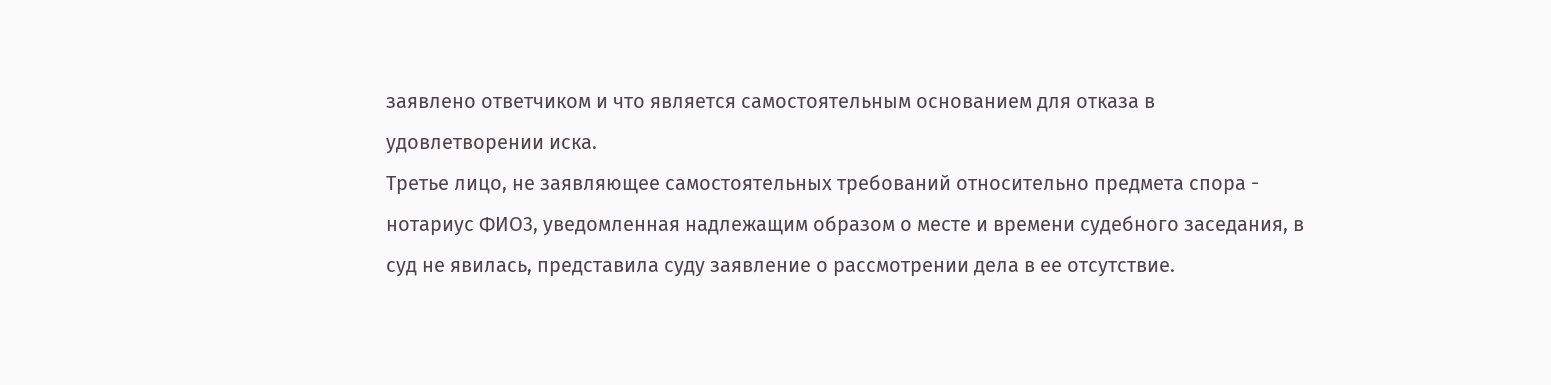заявлено ответчиком и что является самостоятельным основанием для отказа в удовлетворении иска.
Третье лицо, не заявляющее самостоятельных требований относительно предмета спора - нотариус ФИО3, уведомленная надлежащим образом о месте и времени судебного заседания, в суд не явилась, представила суду заявление о рассмотрении дела в ее отсутствие.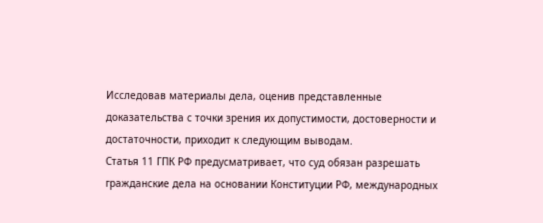Исследовав материалы дела, оценив представленные доказательства с точки зрения их допустимости, достоверности и достаточности, приходит к следующим выводам.
Статья 11 ГПК РФ предусматривает, что суд обязан разрешать гражданские дела на основании Конституции РФ, международных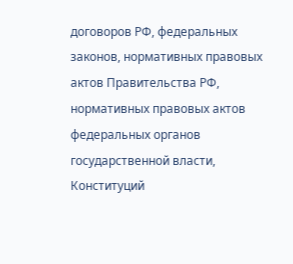договоров РФ, федеральных законов, нормативных правовых актов Правительства РФ, нормативных правовых актов федеральных органов государственной власти, Конституций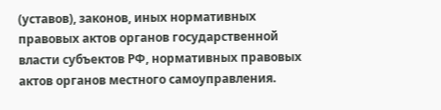(уставов), законов, иных нормативных правовых актов органов государственной власти субъектов РФ, нормативных правовых актов органов местного самоуправления.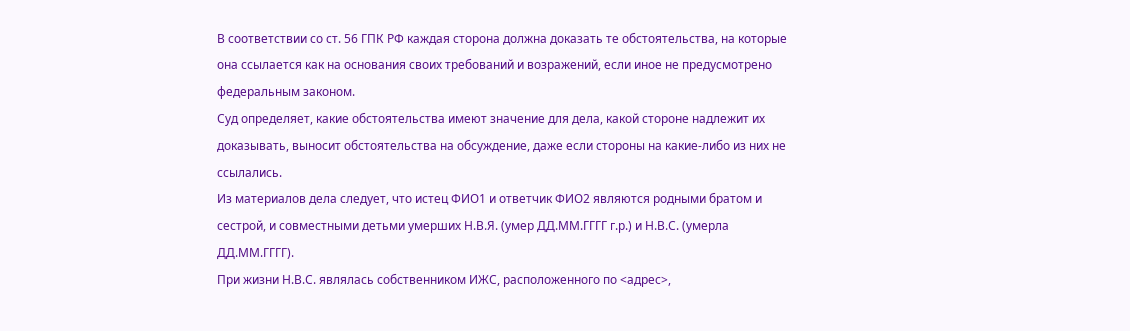В соответствии со ст. 56 ГПК РФ каждая сторона должна доказать те обстоятельства, на которые она ссылается как на основания своих требований и возражений, если иное не предусмотрено федеральным законом.
Суд определяет, какие обстоятельства имеют значение для дела, какой стороне надлежит их доказывать, выносит обстоятельства на обсуждение, даже если стороны на какие-либо из них не ссылались.
Из материалов дела следует, что истец ФИО1 и ответчик ФИО2 являются родными братом и сестрой, и совместными детьми умерших Н.В.Я. (умер ДД.ММ.ГГГГ г.р.) и Н.В.С. (умерла ДД.ММ.ГГГГ).
При жизни Н.В.С. являлась собственником ИЖС, расположенного по <адрес>,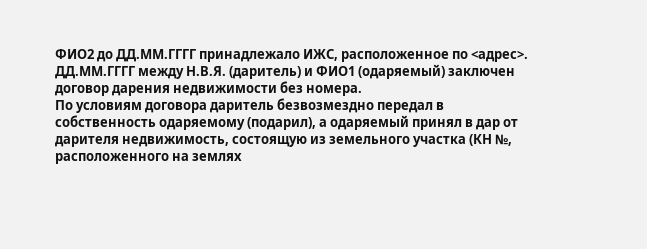ФИО2 до ДД.ММ.ГГГГ принадлежало ИЖС, расположенное по <адрес>.
ДД.ММ.ГГГГ между Н.В.Я. (даритель) и ФИО1 (одаряемый) заключен договор дарения недвижимости без номера.
По условиям договора даритель безвозмездно передал в собственность одаряемому (подарил), а одаряемый принял в дар от дарителя недвижимость, состоящую из земельного участка (КН №, расположенного на землях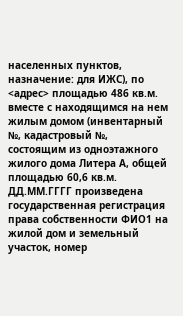населенных пунктов, назначение: для ИЖС), по <адрес> площадью 486 кв.м. вместе с находящимся на нем жилым домом (инвентарный №, кадастровый №, состоящим из одноэтажного жилого дома Литера А, общей площадью 60,6 кв.м.
ДД.ММ.ГГГГ произведена государственная регистрация права собственности ФИО1 на жилой дом и земельный участок, номер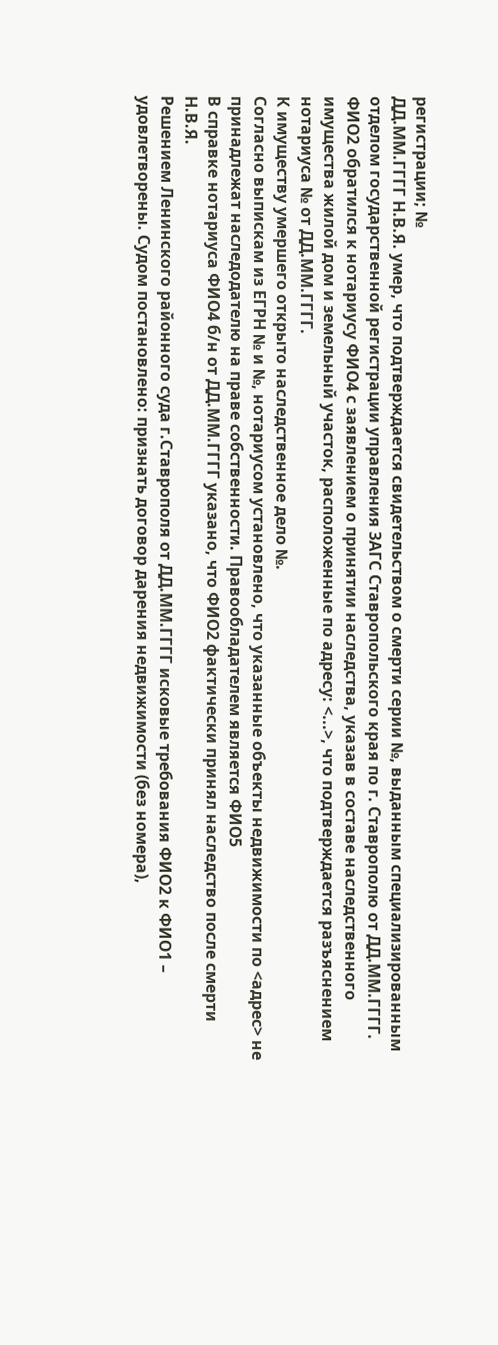регистрации; №
ДД.ММ.ГГГГ Н.В.Я. умер, что подтверждается свидетельством о смерти серии №, выданным специализированным отделом государственной регистрации управления ЗАГС Ставропольского края по г. Ставрополю от ДД.ММ.ГГГГ.
ФИО2 обратился к нотариусу ФИО4 с заявлением о принятии наследства, указав в составе наследственного имущества жилой дом и земельный участок, расположенные по адресу: <...>, что подтверждается разъяснением нотариуса № от ДД.ММ.ГГГГ.
К имуществу умершего открыто наследственное дело №.
Согласно выпискам из ЕГРН № и №, нотариусом установлено, что указанные объекты недвижимости по <адрес> не принадлежат наследодателю на праве собственности. Правообладателем является ФИО5
В справке нотариуса ФИО4 б/н от ДД.ММ.ГГГГ указано, что ФИО2 фактически принял наследство после смерти Н.В.Я.
Решением Ленинского районного суда г.Ставрополя от ДД.ММ.ГГГГ исковые требования ФИО2 к ФИО1 – удовлетворены. Судом постановлено: признать договор дарения недвижимости (без номера),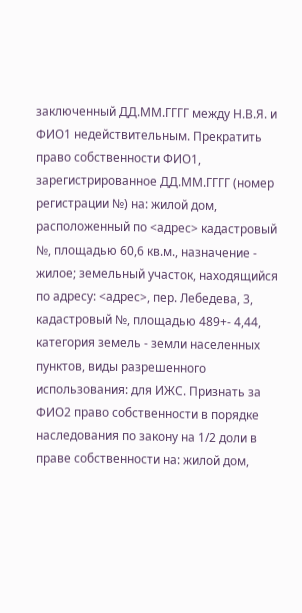заключенный ДД.ММ.ГГГГ между Н.В.Я. и ФИО1 недействительным. Прекратить право собственности ФИО1, зарегистрированное ДД.ММ.ГГГГ (номер регистрации №) на: жилой дом, расположенный по <адрес> кадастровый №, площадью 60,6 кв.м., назначение - жилое; земельный участок, находящийся по адресу: <адрес>, пер. Лебедева, 3, кадастровый №, площадью 489+- 4,44, категория земель - земли населенных пунктов, виды разрешенного использования: для ИЖС. Признать за ФИО2 право собственности в порядке наследования по закону на 1/2 доли в праве собственности на: жилой дом,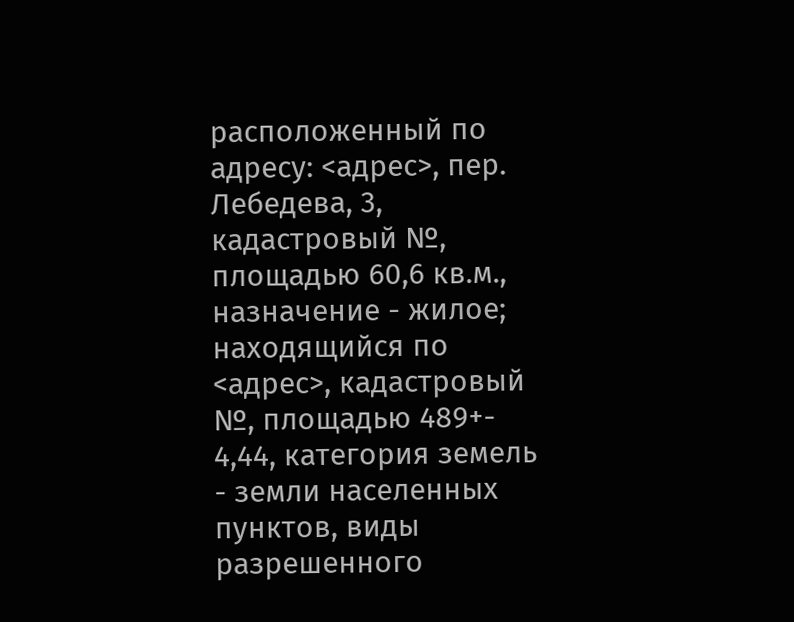расположенный по адресу: <адрес>, пер. Лебедева, 3, кадастровый №, площадью 60,6 кв.м., назначение - жилое; находящийся по <адрес>, кадастровый №, площадью 489+- 4,44, категория земель - земли населенных пунктов, виды разрешенного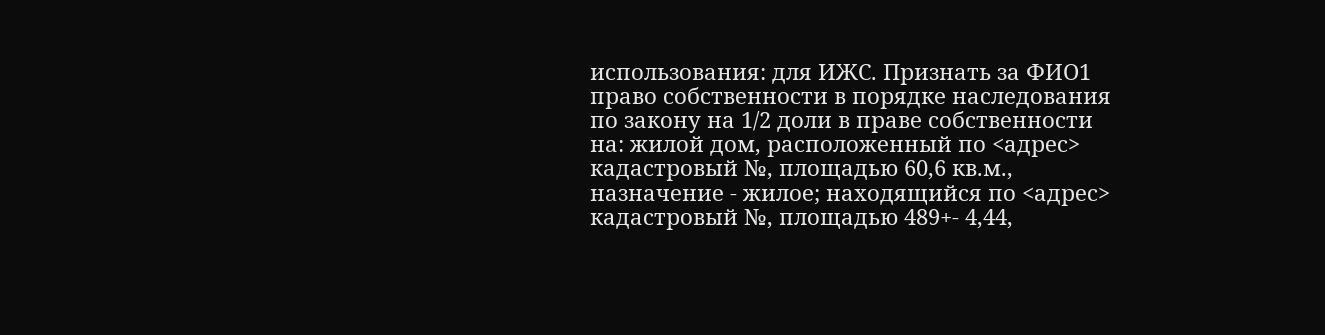использования: для ИЖС. Признать за ФИО1 право собственности в порядке наследования по закону на 1/2 доли в праве собственности на: жилой дом, расположенный по <адрес> кадастровый №, площадью 60,6 кв.м., назначение - жилое; находящийся по <адрес> кадастровый №, площадью 489+- 4,44,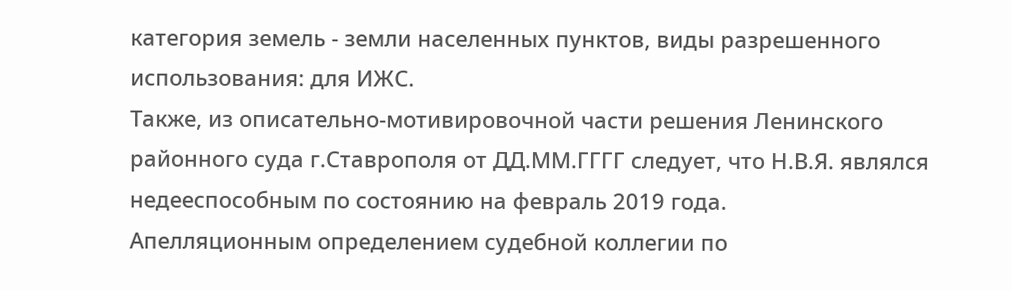категория земель - земли населенных пунктов, виды разрешенного использования: для ИЖС.
Также, из описательно-мотивировочной части решения Ленинского районного суда г.Ставрополя от ДД.ММ.ГГГГ следует, что Н.В.Я. являлся недееспособным по состоянию на февраль 2019 года.
Апелляционным определением судебной коллегии по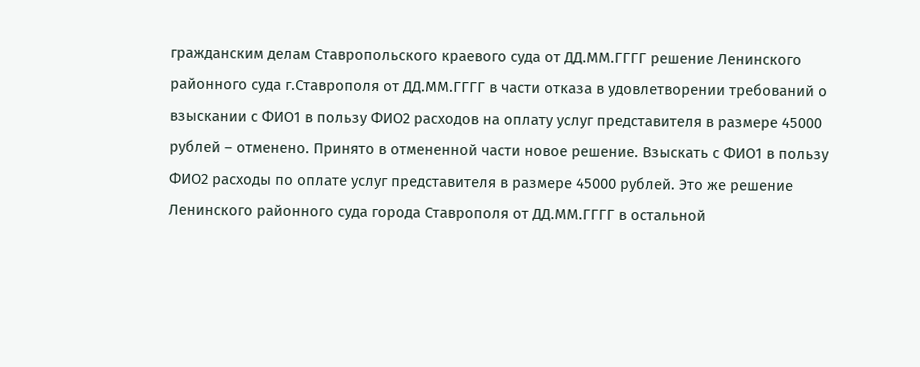гражданским делам Ставропольского краевого суда от ДД.ММ.ГГГГ решение Ленинского районного суда г.Ставрополя от ДД.ММ.ГГГГ в части отказа в удовлетворении требований о взыскании с ФИО1 в пользу ФИО2 расходов на оплату услуг представителя в размере 45000 рублей – отменено. Принято в отмененной части новое решение. Взыскать с ФИО1 в пользу ФИО2 расходы по оплате услуг представителя в размере 45000 рублей. Это же решение Ленинского районного суда города Ставрополя от ДД.ММ.ГГГГ в остальной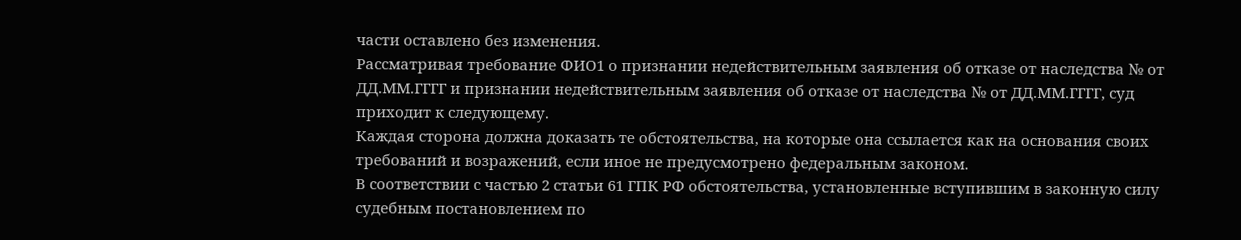части оставлено без изменения.
Рассматривая требование ФИО1 о признании недействительным заявления об отказе от наследства № от ДД.ММ.ГГГГ и признании недействительным заявления об отказе от наследства № от ДД.ММ.ГГГГ, суд приходит к следующему.
Каждая сторона должна доказать те обстоятельства, на которые она ссылается как на основания своих требований и возражений, если иное не предусмотрено федеральным законом.
В соответствии с частью 2 статьи 61 ГПК РФ обстоятельства, установленные вступившим в законную силу судебным постановлением по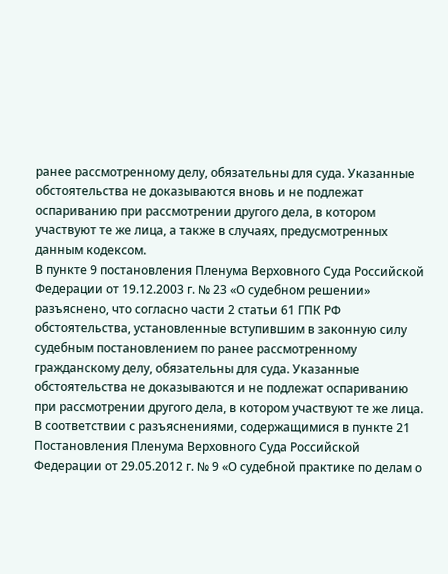ранее рассмотренному делу, обязательны для суда. Указанные обстоятельства не доказываются вновь и не подлежат оспариванию при рассмотрении другого дела, в котором участвуют те же лица, а также в случаях, предусмотренных данным кодексом.
В пункте 9 постановления Пленума Верховного Суда Российской Федерации от 19.12.2003 г. № 23 «О судебном решении» разъяснено, что согласно части 2 статьи 61 ГПК РФ обстоятельства, установленные вступившим в законную силу судебным постановлением по ранее рассмотренному гражданскому делу, обязательны для суда. Указанные обстоятельства не доказываются и не подлежат оспариванию при рассмотрении другого дела, в котором участвуют те же лица.
В соответствии с разъяснениями, содержащимися в пункте 21 Постановления Пленума Верховного Суда Российской Федерации от 29.05.2012 г. № 9 «О судебной практике по делам о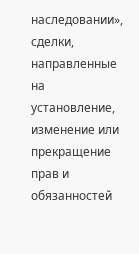наследовании», сделки, направленные на установление, изменение или прекращение прав и обязанностей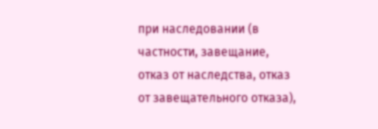при наследовании (в частности, завещание, отказ от наследства, отказ от завещательного отказа),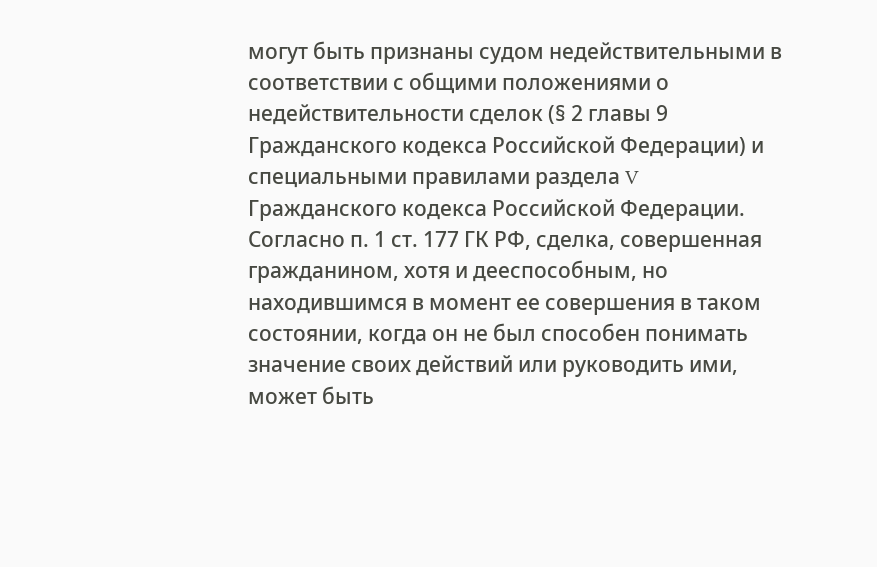могут быть признаны судом недействительными в соответствии с общими положениями о недействительности сделок (§ 2 главы 9 Гражданского кодекса Российской Федерации) и специальными правилами раздела V Гражданского кодекса Российской Федерации.
Согласно п. 1 ст. 177 ГК РФ, сделка, совершенная гражданином, хотя и дееспособным, но находившимся в момент ее совершения в таком состоянии, когда он не был способен понимать значение своих действий или руководить ими, может быть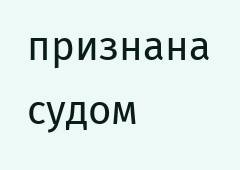признана судом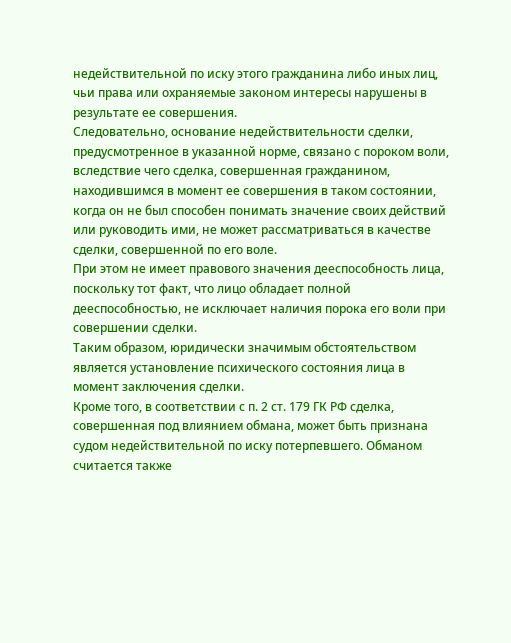недействительной по иску этого гражданина либо иных лиц, чьи права или охраняемые законом интересы нарушены в результате ее совершения.
Следовательно, основание недействительности сделки, предусмотренное в указанной норме, связано с пороком воли, вследствие чего сделка, совершенная гражданином, находившимся в момент ее совершения в таком состоянии, когда он не был способен понимать значение своих действий или руководить ими, не может рассматриваться в качестве сделки, совершенной по его воле.
При этом не имеет правового значения дееспособность лица, поскольку тот факт, что лицо обладает полной дееспособностью, не исключает наличия порока его воли при совершении сделки.
Таким образом, юридически значимым обстоятельством является установление психического состояния лица в момент заключения сделки.
Кроме того, в соответствии с п. 2 ст. 179 ГК РФ сделка, совершенная под влиянием обмана, может быть признана судом недействительной по иску потерпевшего. Обманом считается также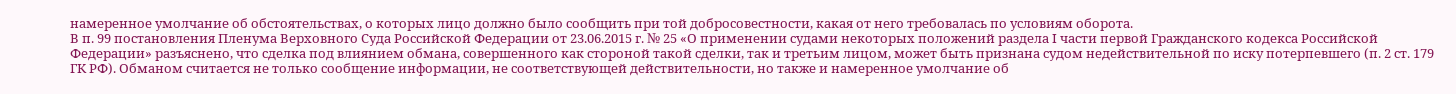намеренное умолчание об обстоятельствах, о которых лицо должно было сообщить при той добросовестности, какая от него требовалась по условиям оборота.
В п. 99 постановления Пленума Верховного Суда Российской Федерации от 23.06.2015 г. № 25 «О применении судами некоторых положений раздела I части первой Гражданского кодекса Российской Федерации» разъяснено, что сделка под влиянием обмана, совершенного как стороной такой сделки, так и третьим лицом, может быть признана судом недействительной по иску потерпевшего (п. 2 ст. 179 ГК РФ). Обманом считается не только сообщение информации, не соответствующей действительности, но также и намеренное умолчание об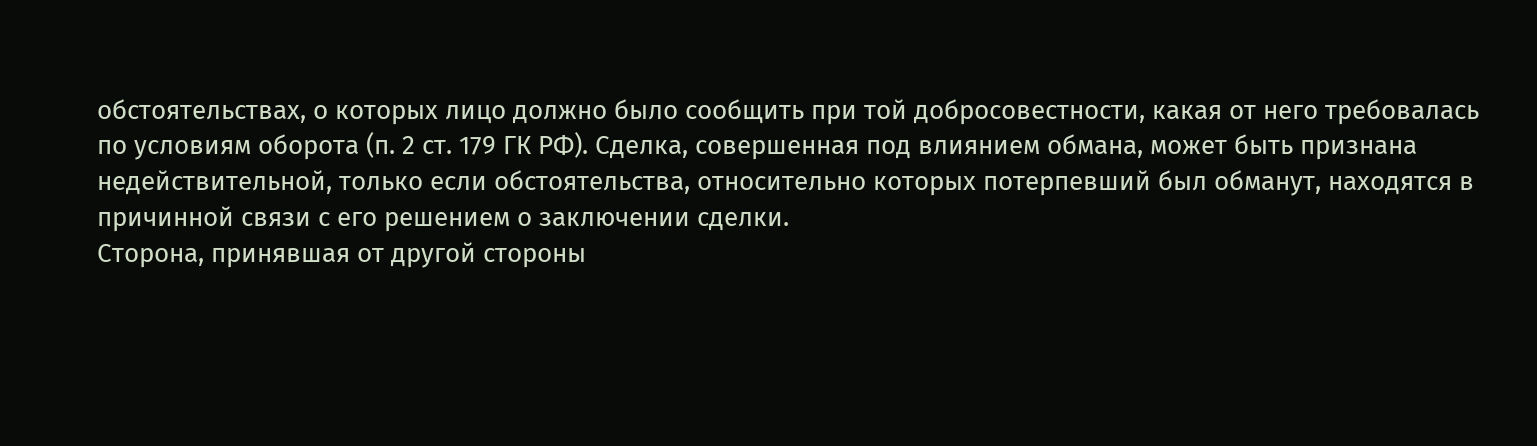обстоятельствах, о которых лицо должно было сообщить при той добросовестности, какая от него требовалась по условиям оборота (п. 2 ст. 179 ГК РФ). Сделка, совершенная под влиянием обмана, может быть признана недействительной, только если обстоятельства, относительно которых потерпевший был обманут, находятся в причинной связи с его решением о заключении сделки.
Сторона, принявшая от другой стороны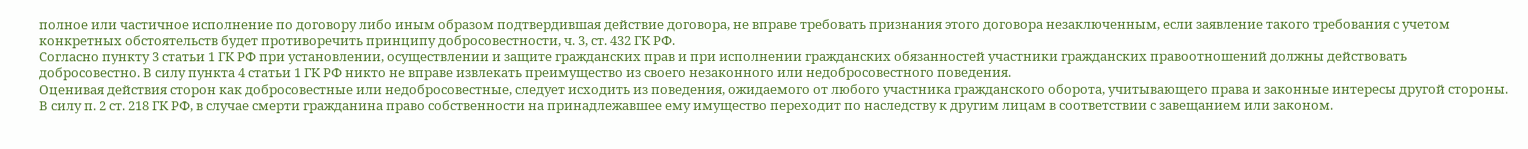полное или частичное исполнение по договору либо иным образом подтвердившая действие договора, не вправе требовать признания этого договора незаключенным, если заявление такого требования с учетом конкретных обстоятельств будет противоречить принципу добросовестности, ч. 3, ст. 432 ГК РФ.
Согласно пункту 3 статьи 1 ГК РФ при установлении, осуществлении и защите гражданских прав и при исполнении гражданских обязанностей участники гражданских правоотношений должны действовать добросовестно. В силу пункта 4 статьи 1 ГК РФ никто не вправе извлекать преимущество из своего незаконного или недобросовестного поведения.
Оценивая действия сторон как добросовестные или недобросовестные, следует исходить из поведения, ожидаемого от любого участника гражданского оборота, учитывающего права и законные интересы другой стороны.
В силу п. 2 ст. 218 ГК РФ, в случае смерти гражданина право собственности на принадлежавшее ему имущество переходит по наследству к другим лицам в соответствии с завещанием или законом.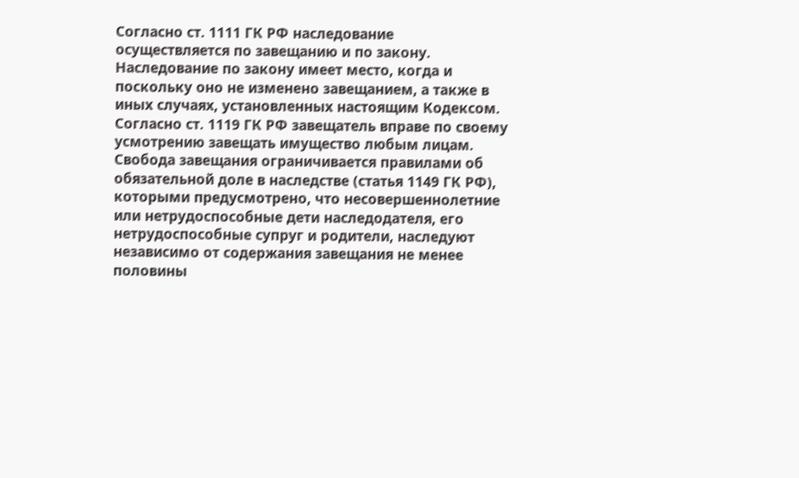Согласно ст. 1111 ГК РФ наследование осуществляется по завещанию и по закону. Наследование по закону имеет место, когда и поскольку оно не изменено завещанием, а также в иных случаях, установленных настоящим Кодексом.
Согласно ст. 1119 ГК РФ завещатель вправе по своему усмотрению завещать имущество любым лицам.
Свобода завещания ограничивается правилами об обязательной доле в наследстве (статья 1149 ГК РФ), которыми предусмотрено, что несовершеннолетние или нетрудоспособные дети наследодателя, его нетрудоспособные супруг и родители, наследуют независимо от содержания завещания не менее половины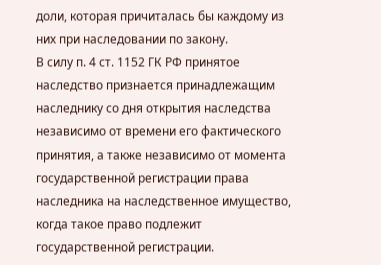доли, которая причиталась бы каждому из них при наследовании по закону.
В силу п. 4 ст. 1152 ГК РФ принятое наследство признается принадлежащим наследнику со дня открытия наследства независимо от времени его фактического принятия, а также независимо от момента государственной регистрации права наследника на наследственное имущество, когда такое право подлежит государственной регистрации.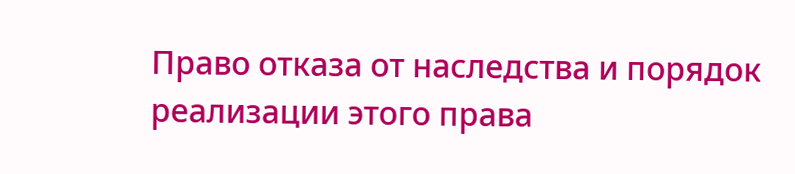Право отказа от наследства и порядок реализации этого права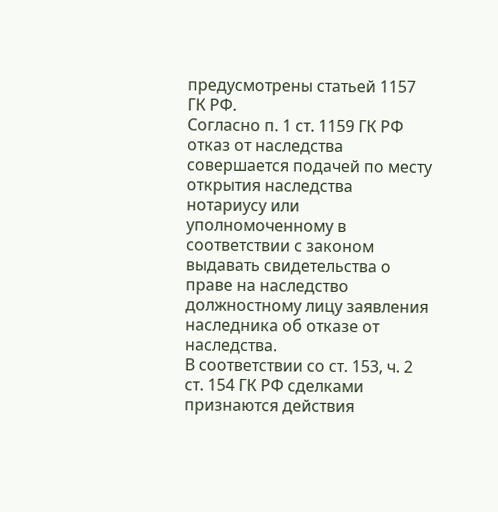предусмотрены статьей 1157 ГК РФ.
Согласно п. 1 ст. 1159 ГК РФ отказ от наследства совершается подачей по месту открытия наследства нотариусу или уполномоченному в соответствии с законом выдавать свидетельства о праве на наследство должностному лицу заявления наследника об отказе от наследства.
В соответствии со ст. 153, ч. 2 ст. 154 ГК РФ сделками признаются действия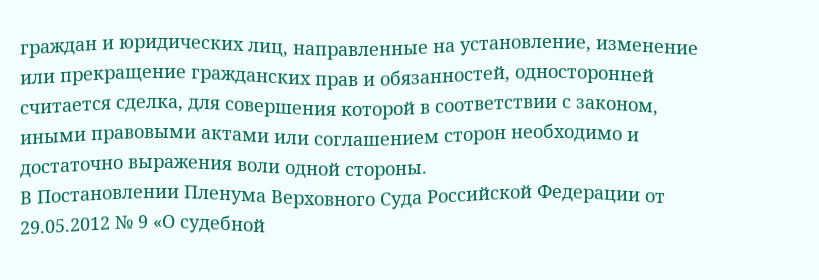граждан и юридических лиц, направленные на установление, изменение или прекращение гражданских прав и обязанностей, односторонней считается сделка, для совершения которой в соответствии с законом, иными правовыми актами или соглашением сторон необходимо и достаточно выражения воли одной стороны.
В Постановлении Пленума Верховного Суда Российской Федерации от 29.05.2012 № 9 «О судебной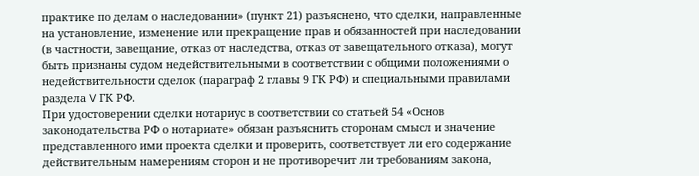практике по делам о наследовании» (пункт 21) разъяснено, что сделки, направленные на установление, изменение или прекращение прав и обязанностей при наследовании (в частности, завещание, отказ от наследства, отказ от завещательного отказа), могут быть признаны судом недействительными в соответствии с общими положениями о недействительности сделок (параграф 2 главы 9 ГК РФ) и специальными правилами раздела V ГК РФ.
При удостоверении сделки нотариус в соответствии со статьей 54 «Основ законодательства РФ о нотариате» обязан разъяснить сторонам смысл и значение представленного ими проекта сделки и проверить, соответствует ли его содержание действительным намерениям сторон и не противоречит ли требованиям закона,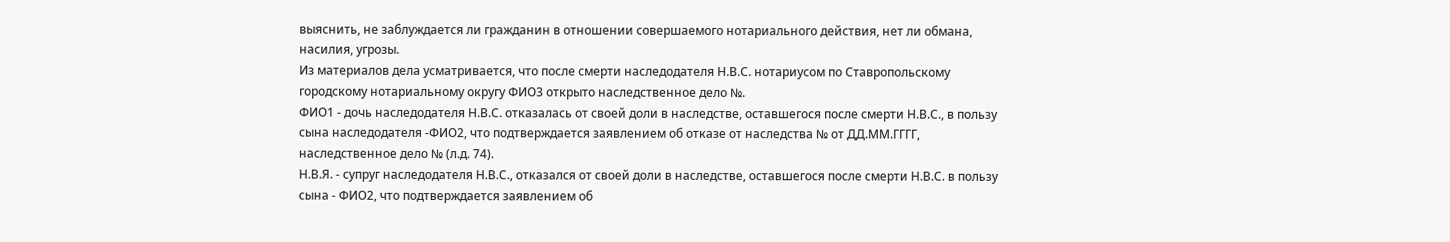выяснить, не заблуждается ли гражданин в отношении совершаемого нотариального действия, нет ли обмана, насилия, угрозы.
Из материалов дела усматривается, что после смерти наследодателя Н.В.С. нотариусом по Ставропольскому городскому нотариальному округу ФИО3 открыто наследственное дело №.
ФИО1 - дочь наследодателя Н.В.С. отказалась от своей доли в наследстве, оставшегося после смерти Н.В.С., в пользу сына наследодателя -ФИО2, что подтверждается заявлением об отказе от наследства № от ДД.ММ.ГГГГ, наследственное дело № (л.д. 74).
Н.В.Я. - супруг наследодателя Н.В.С., отказался от своей доли в наследстве, оставшегося после смерти Н.В.С. в пользу сына - ФИО2, что подтверждается заявлением об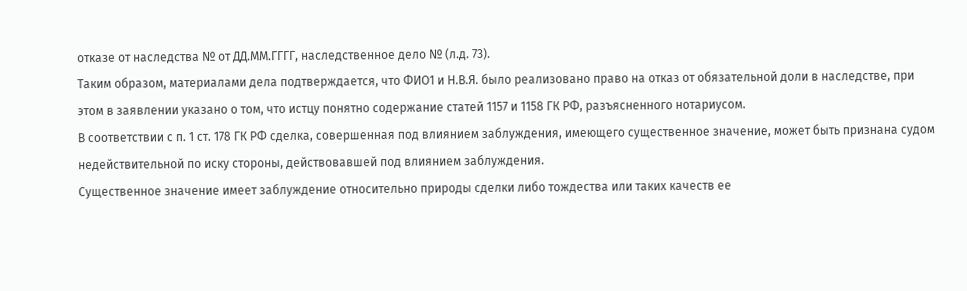отказе от наследства № от ДД.ММ.ГГГГ, наследственное дело № (л.д. 73).
Таким образом, материалами дела подтверждается, что ФИО1 и Н.В.Я. было реализовано право на отказ от обязательной доли в наследстве, при этом в заявлении указано о том, что истцу понятно содержание статей 1157 и 1158 ГК РФ, разъясненного нотариусом.
В соответствии с п. 1 ст. 178 ГК РФ сделка, совершенная под влиянием заблуждения, имеющего существенное значение, может быть признана судом недействительной по иску стороны, действовавшей под влиянием заблуждения.
Существенное значение имеет заблуждение относительно природы сделки либо тождества или таких качеств ее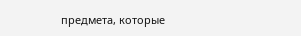предмета, которые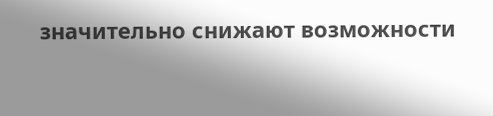значительно снижают возможности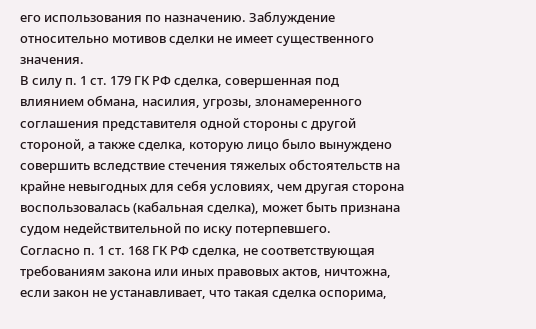его использования по назначению. Заблуждение относительно мотивов сделки не имеет существенного значения.
В силу п. 1 ст. 179 ГК РФ сделка, совершенная под влиянием обмана, насилия, угрозы, злонамеренного соглашения представителя одной стороны с другой стороной, а также сделка, которую лицо было вынуждено совершить вследствие стечения тяжелых обстоятельств на крайне невыгодных для себя условиях, чем другая сторона воспользовалась (кабальная сделка), может быть признана судом недействительной по иску потерпевшего.
Согласно п. 1 ст. 168 ГК РФ сделка, не соответствующая требованиям закона или иных правовых актов, ничтожна, если закон не устанавливает, что такая сделка оспорима,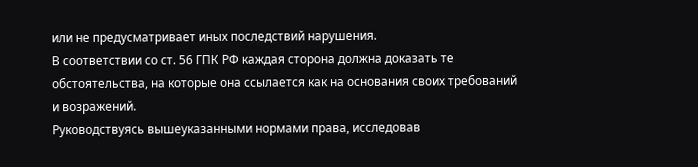или не предусматривает иных последствий нарушения.
В соответствии со ст. 56 ГПК РФ каждая сторона должна доказать те обстоятельства, на которые она ссылается как на основания своих требований и возражений.
Руководствуясь вышеуказанными нормами права, исследовав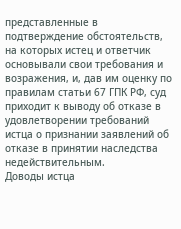представленные в подтверждение обстоятельств, на которых истец и ответчик основывали свои требования и возражения, и, дав им оценку по правилам статьи 67 ГПК РФ, суд приходит к выводу об отказе в удовлетворении требований истца о признании заявлений об отказе в принятии наследства недействительным.
Доводы истца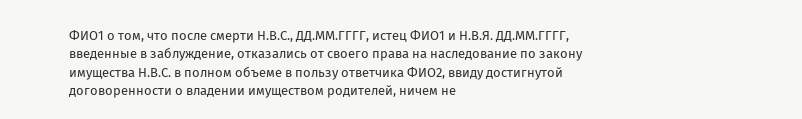ФИО1 о том, что после смерти Н.В.С., ДД.ММ.ГГГГ, истец ФИО1 и Н.В.Я. ДД.ММ.ГГГГ, введенные в заблуждение, отказались от своего права на наследование по закону имущества Н.В.С. в полном объеме в пользу ответчика ФИО2, ввиду достигнутой договоренности о владении имуществом родителей, ничем не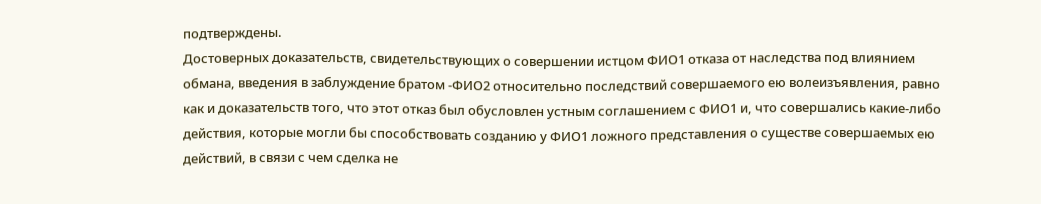подтверждены.
Достоверных доказательств, свидетельствующих о совершении истцом ФИО1 отказа от наследства под влиянием обмана, введения в заблуждение братом -ФИО2 относительно последствий совершаемого ею волеизъявления, равно как и доказательств того, что этот отказ был обусловлен устным соглашением с ФИО1 и, что совершались какие-либо действия, которые могли бы способствовать созданию у ФИО1 ложного представления о существе совершаемых ею действий, в связи с чем сделка не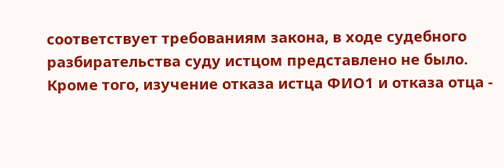соответствует требованиям закона, в ходе судебного разбирательства суду истцом представлено не было.
Кроме того, изучение отказа истца ФИО1 и отказа отца -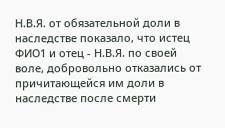Н.В.Я. от обязательной доли в наследстве показало, что истец ФИО1 и отец - Н.В.Я. по своей воле, добровольно отказались от причитающейся им доли в наследстве после смерти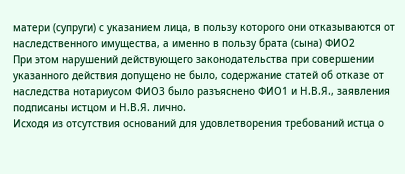матери (супруги) с указанием лица, в пользу которого они отказываются от наследственного имущества, а именно в пользу брата (сына) ФИО2
При этом нарушений действующего законодательства при совершении указанного действия допущено не было, содержание статей об отказе от наследства нотариусом ФИО3 было разъяснено ФИО1 и Н.В.Я., заявления подписаны истцом и Н.В.Я. лично.
Исходя из отсутствия оснований для удовлетворения требований истца о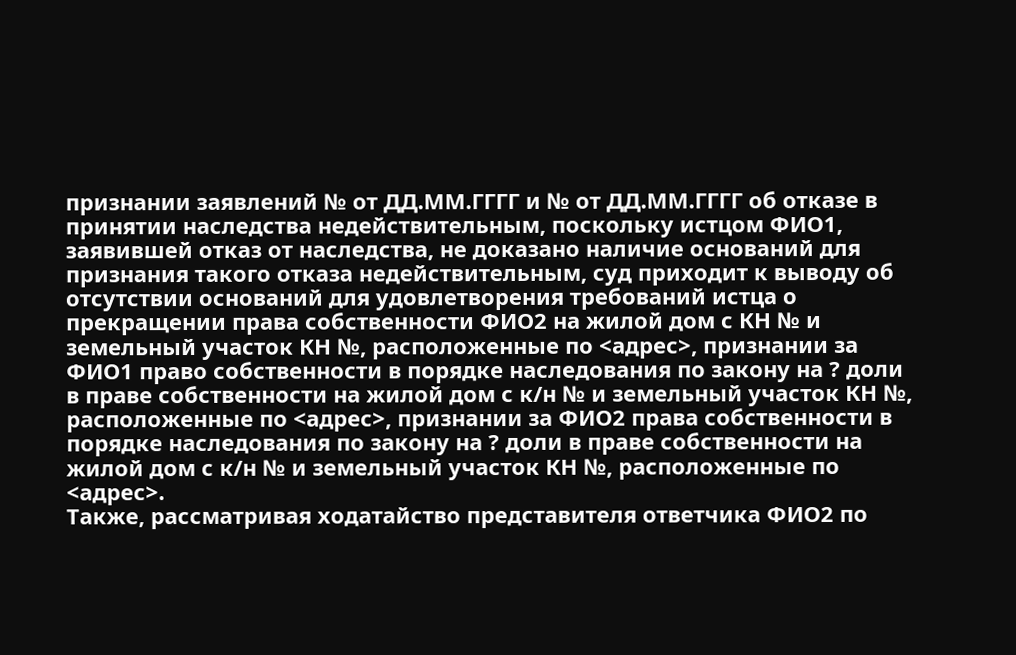признании заявлений № от ДД.ММ.ГГГГ и № от ДД.ММ.ГГГГ об отказе в принятии наследства недействительным, поскольку истцом ФИО1, заявившей отказ от наследства, не доказано наличие оснований для признания такого отказа недействительным, суд приходит к выводу об отсутствии оснований для удовлетворения требований истца о прекращении права собственности ФИО2 на жилой дом с КН № и земельный участок КН №, расположенные по <адрес>, признании за ФИО1 право собственности в порядке наследования по закону на ? доли в праве собственности на жилой дом с к/н № и земельный участок КН №, расположенные по <адрес>, признании за ФИО2 права собственности в порядке наследования по закону на ? доли в праве собственности на жилой дом с к/н № и земельный участок КН №, расположенные по <адрес>.
Также, рассматривая ходатайство представителя ответчика ФИО2 по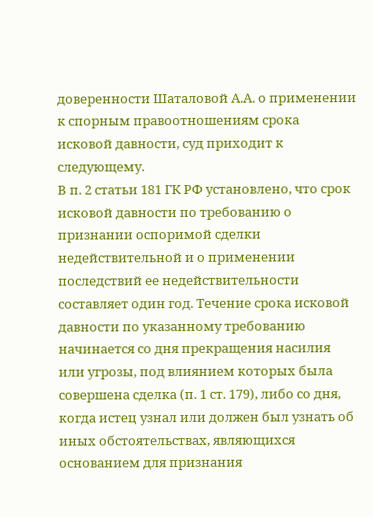доверенности Шаталовой А.А. о применении к спорным правоотношениям срока исковой давности, суд приходит к следующему.
В п. 2 статьи 181 ГК РФ установлено, что срок исковой давности по требованию о признании оспоримой сделки недействительной и о применении последствий ее недействительности составляет один год. Течение срока исковой давности по указанному требованию начинается со дня прекращения насилия или угрозы, под влиянием которых была совершена сделка (п. 1 ст. 179), либо со дня, когда истец узнал или должен был узнать об иных обстоятельствах, являющихся основанием для признания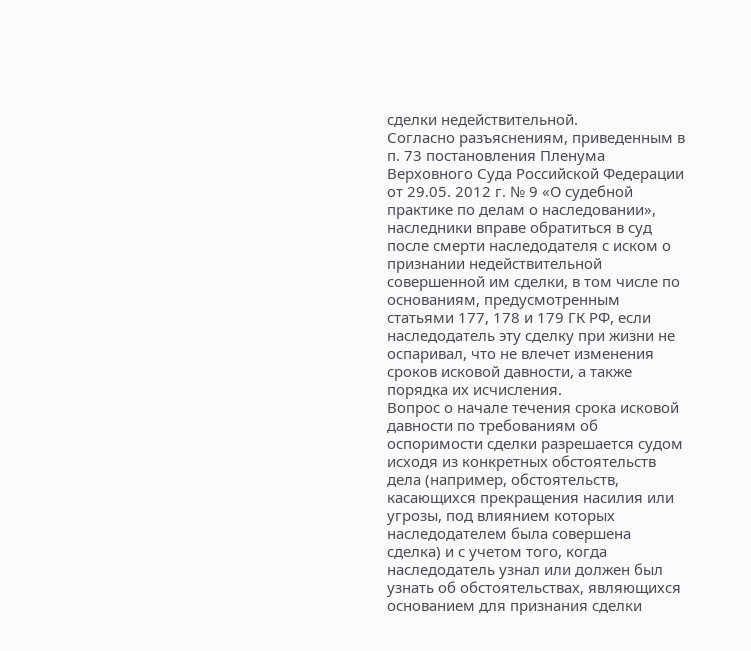сделки недействительной.
Согласно разъяснениям, приведенным в п. 73 постановления Пленума Верховного Суда Российской Федерации от 29.05. 2012 г. № 9 «О судебной практике по делам о наследовании», наследники вправе обратиться в суд после смерти наследодателя с иском о признании недействительной совершенной им сделки, в том числе по основаниям, предусмотренным статьями 177, 178 и 179 ГК РФ, если наследодатель эту сделку при жизни не оспаривал, что не влечет изменения сроков исковой давности, а также порядка их исчисления.
Вопрос о начале течения срока исковой давности по требованиям об оспоримости сделки разрешается судом исходя из конкретных обстоятельств дела (например, обстоятельств, касающихся прекращения насилия или угрозы, под влиянием которых наследодателем была совершена сделка) и с учетом того, когда наследодатель узнал или должен был узнать об обстоятельствах, являющихся основанием для признания сделки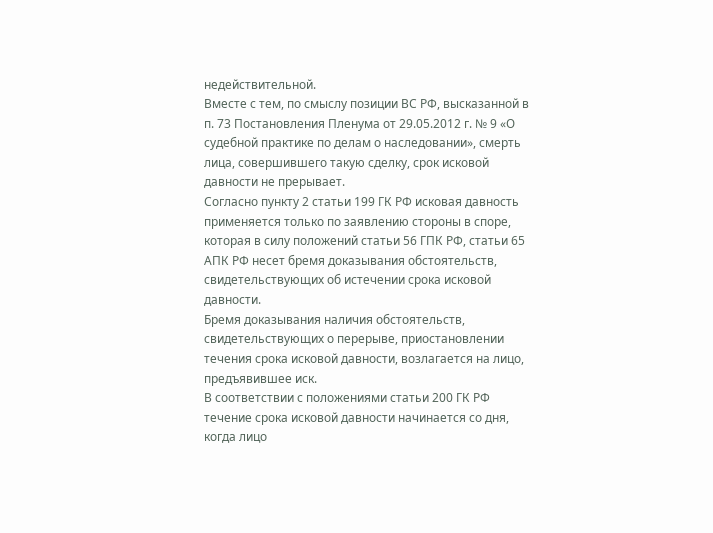недействительной.
Вместе с тем, по смыслу позиции ВС РФ, высказанной в п. 73 Постановления Пленума от 29.05.2012 г. № 9 «О судебной практике по делам о наследовании», смерть лица, совершившего такую сделку, срок исковой давности не прерывает.
Согласно пункту 2 статьи 199 ГК РФ исковая давность применяется только по заявлению стороны в споре, которая в силу положений статьи 56 ГПК РФ, статьи 65 АПК РФ несет бремя доказывания обстоятельств, свидетельствующих об истечении срока исковой давности.
Бремя доказывания наличия обстоятельств, свидетельствующих о перерыве, приостановлении течения срока исковой давности, возлагается на лицо, предъявившее иск.
В соответствии с положениями статьи 200 ГК РФ течение срока исковой давности начинается со дня, когда лицо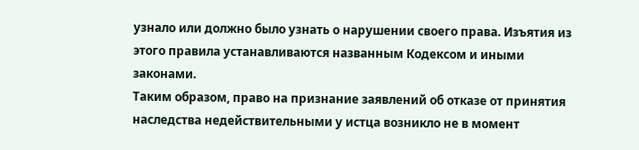узнало или должно было узнать о нарушении своего права. Изъятия из этого правила устанавливаются названным Кодексом и иными законами.
Таким образом, право на признание заявлений об отказе от принятия наследства недействительными у истца возникло не в момент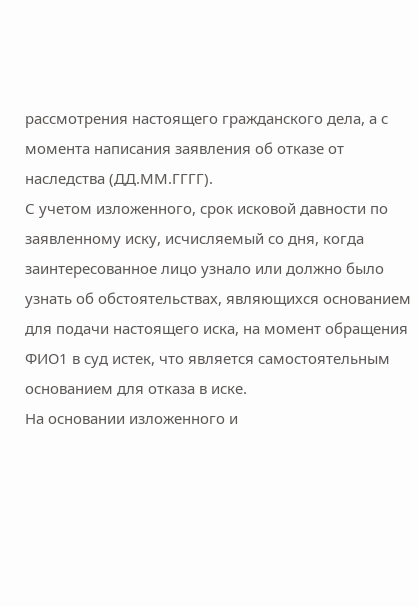рассмотрения настоящего гражданского дела, а с момента написания заявления об отказе от наследства (ДД.ММ.ГГГГ).
С учетом изложенного, срок исковой давности по заявленному иску, исчисляемый со дня, когда заинтересованное лицо узнало или должно было узнать об обстоятельствах, являющихся основанием для подачи настоящего иска, на момент обращения ФИО1 в суд истек, что является самостоятельным основанием для отказа в иске.
На основании изложенного и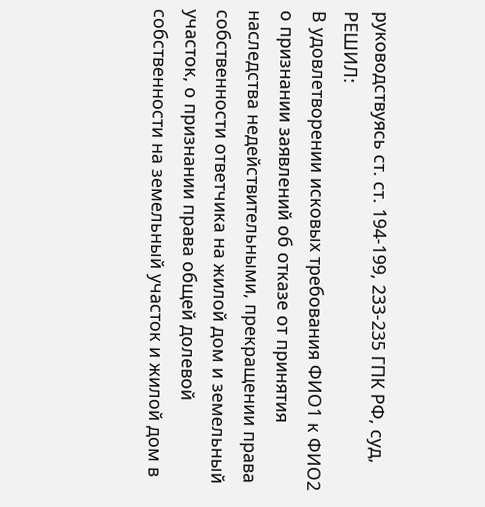руководствуясь ст. ст. 194-199, 233-235 ГПК РФ, суд,
РЕШИЛ:
В удовлетворении исковых требования ФИО1 к ФИО2 о признании заявлений об отказе от принятия наследства недействительными, прекращении права собственности ответчика на жилой дом и земельный участок, о признании права общей долевой собственности на земельный участок и жилой дом в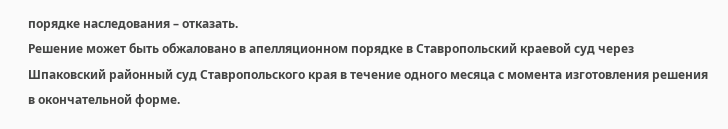порядке наследования – отказать.
Решение может быть обжаловано в апелляционном порядке в Ставропольский краевой суд через Шпаковский районный суд Ставропольского края в течение одного месяца с момента изготовления решения в окончательной форме.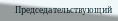Председательствующий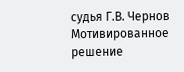судья Г.В. Чернов
Мотивированное решение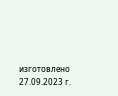изготовлено 27.09.2023 г.